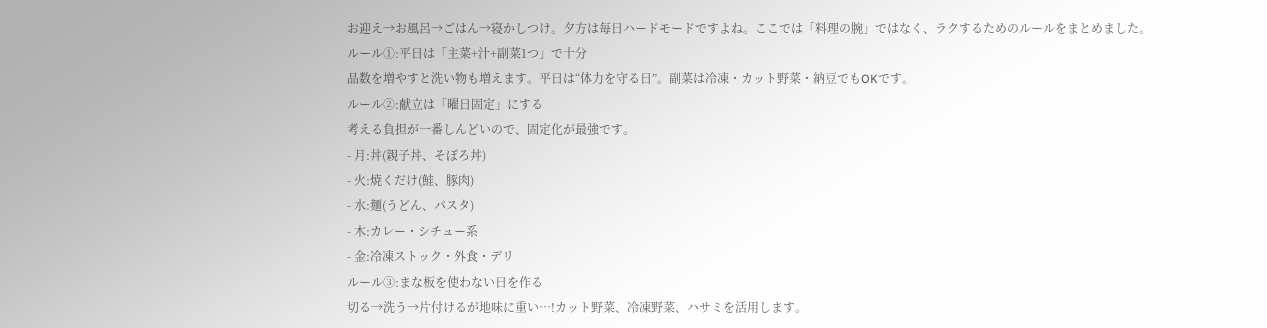お迎え→お風呂→ごはん→寝かしつけ。夕方は毎日ハードモードですよね。ここでは「料理の腕」ではなく、ラクするためのルールをまとめました。
ルール①:平日は「主菜+汁+副菜1つ」で十分
品数を増やすと洗い物も増えます。平日は“体力を守る日”。副菜は冷凍・カット野菜・納豆でもOKです。
ルール②:献立は「曜日固定」にする
考える負担が一番しんどいので、固定化が最強です。
- 月:丼(親子丼、そぼろ丼)
- 火:焼くだけ(鮭、豚肉)
- 水:麺(うどん、パスタ)
- 木:カレー・シチュー系
- 金:冷凍ストック・外食・デリ
ルール③:まな板を使わない日を作る
切る→洗う→片付けるが地味に重い…!カット野菜、冷凍野菜、ハサミを活用します。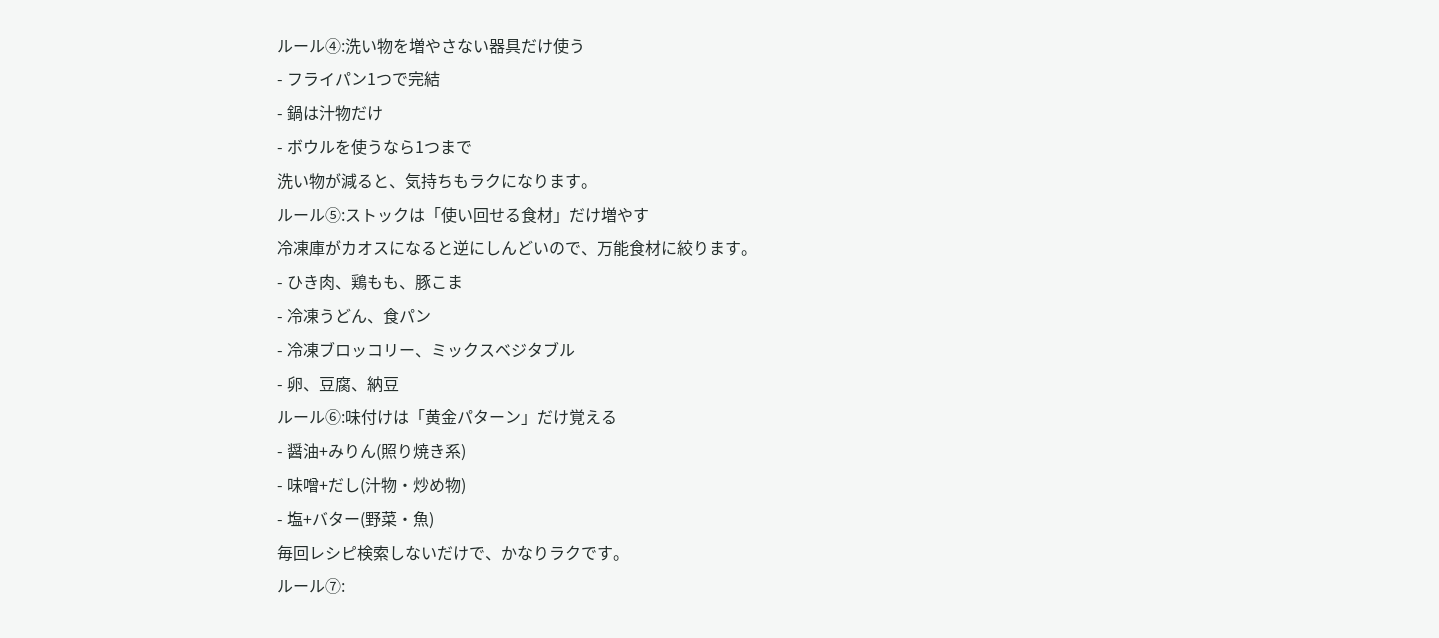ルール④:洗い物を増やさない器具だけ使う
- フライパン1つで完結
- 鍋は汁物だけ
- ボウルを使うなら1つまで
洗い物が減ると、気持ちもラクになります。
ルール⑤:ストックは「使い回せる食材」だけ増やす
冷凍庫がカオスになると逆にしんどいので、万能食材に絞ります。
- ひき肉、鶏もも、豚こま
- 冷凍うどん、食パン
- 冷凍ブロッコリー、ミックスベジタブル
- 卵、豆腐、納豆
ルール⑥:味付けは「黄金パターン」だけ覚える
- 醤油+みりん(照り焼き系)
- 味噌+だし(汁物・炒め物)
- 塩+バター(野菜・魚)
毎回レシピ検索しないだけで、かなりラクです。
ルール⑦: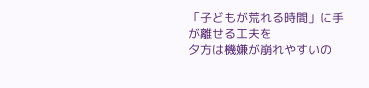「子どもが荒れる時間」に手が離せる工夫を
夕方は機嫌が崩れやすいの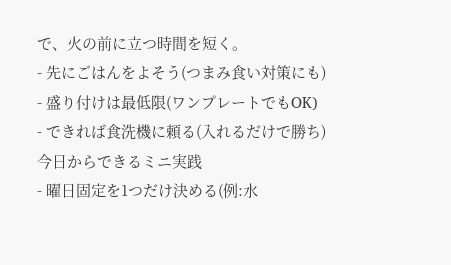で、火の前に立つ時間を短く。
- 先にごはんをよそう(つまみ食い対策にも)
- 盛り付けは最低限(ワンプレートでもOK)
- できれば食洗機に頼る(入れるだけで勝ち)
今日からできるミニ実践
- 曜日固定を1つだけ決める(例:水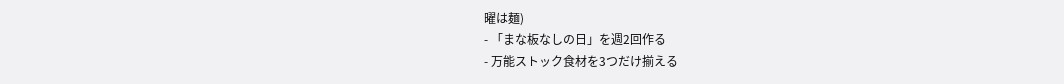曜は麺)
- 「まな板なしの日」を週2回作る
- 万能ストック食材を3つだけ揃える